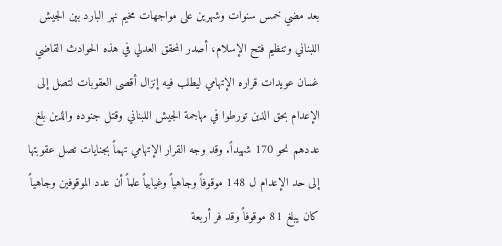بعد مضي خمس سنوات وشهرين على مواجهات مخيم نهر البارد بين الجيش اللبناني وتنظيم فتح الإسلام، أصدر المحقق العدلي في هذه الحوادث القاضي غسان عويدات قراره الإتهامي ليطلب فيه إنزال أقصى العقوبات لتصل إلى الإعدام بحق الذين تورطوا في مهاجمة الجيش اللبناني وقتل جنوده والذين بلغ عددهم نحو 170 شهيداً. وقد وجه القرار الإتهامي تهماً بجنايات تصل عقوبتها إلى حد الإعدام ل 148 موقوفاً وجاهياً وغيابياً علماً أن عدد الموقوفين وجاهياً كان يبلغ 81 موقوفاً وقد فر أربعة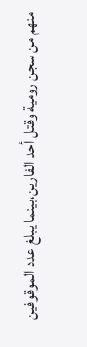منهم من سجن رومية وقتل أحد الفارين،بينما يبلغ عدد الموقوفين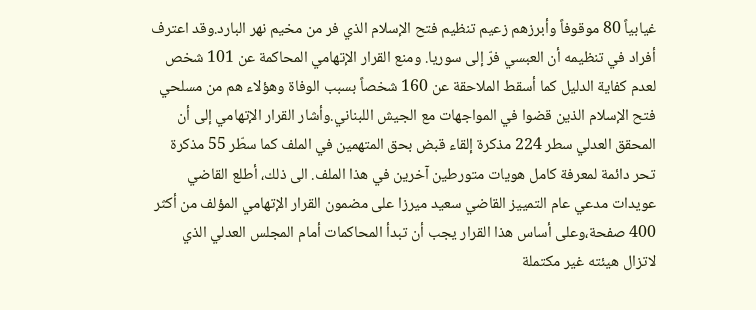غيابياً 80 موقوفاً وأبرزهم زعيم تنظيم فتح الإسلام الذي فر من مخيم نهر البارد.وقد اعترف أفراد في تنظيمه أن العبسي فرّ إلى سوريا. ومنع القرار الإتهامي المحاكمة عن 101 شخص لعدم كفاية الدليل كما أسقط الملاحقة عن 160 شخصاً بسبب الوفاة وهؤلاء هم من مسلحي فتح الإسلام الذين قضوا في المواجهات مع الجيش اللبناني.وأشار القرار الإتهامي إلى أن المحقق العدلي سطر 224 مذكرة إلقاء قبض بحق المتهمين في الملف كما سطّر 55 مذكرة تحر دائمة لمعرفة كامل هويات متورطين آخرين في هذا الملف. الى ذلك، أطلع القاضي عويدات مدعي عام التمييز القاضي سعيد ميرزا على مضمون القرار الإتهامي المؤلف من أكثر 400 صفحة،وعلى أساس هذا القرار يجب أن تبدأ المحاكمات أمام المجلس العدلي الذي لاتزال هيئته غير مكتملة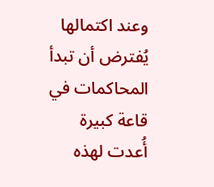وعند اكتمالها يُفترض أن تبدأ المحاكمات في قاعة كبيرة أُعدت لهذه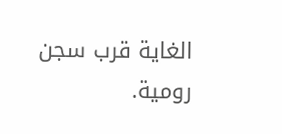الغاية قرب سجن رومية.